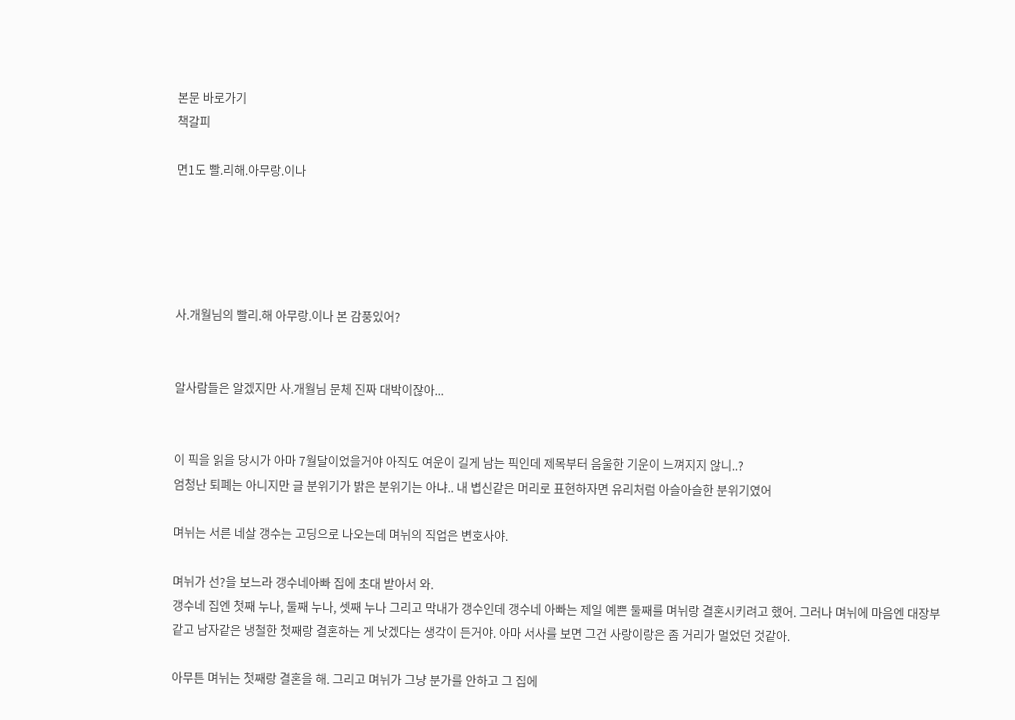본문 바로가기
책갈피

면1도 빨.리해.아무랑.이나





사.개월님의 빨리.해 아무랑.이나 본 감풍있어?


알사람들은 알겠지만 사.개월님 문체 진짜 대박이잖아...


이 픽을 읽을 당시가 아마 7월달이었을거야 아직도 여운이 길게 남는 픽인데 제목부터 음울한 기운이 느껴지지 않니..?
엄청난 퇴폐는 아니지만 글 분위기가 밝은 분위기는 아냐.. 내 볍신같은 머리로 표현하자면 유리처럼 아슬아슬한 분위기였어

며뉘는 서른 네살 갱수는 고딩으로 나오는데 며뉘의 직업은 변호사야.

며뉘가 선?을 보느라 갱수네아빠 집에 초대 받아서 와.
갱수네 집엔 첫째 누나, 둘째 누나, 셋째 누나 그리고 막내가 갱수인데 갱수네 아빠는 제일 예쁜 둘째를 며뉘랑 결혼시키려고 했어. 그러나 며뉘에 마음엔 대장부같고 남자같은 냉철한 첫째랑 결혼하는 게 낫겠다는 생각이 든거야. 아마 서사를 보면 그건 사랑이랑은 좀 거리가 멀었던 것같아.

아무튼 며뉘는 첫째랑 결혼을 해. 그리고 며뉘가 그냥 분가를 안하고 그 집에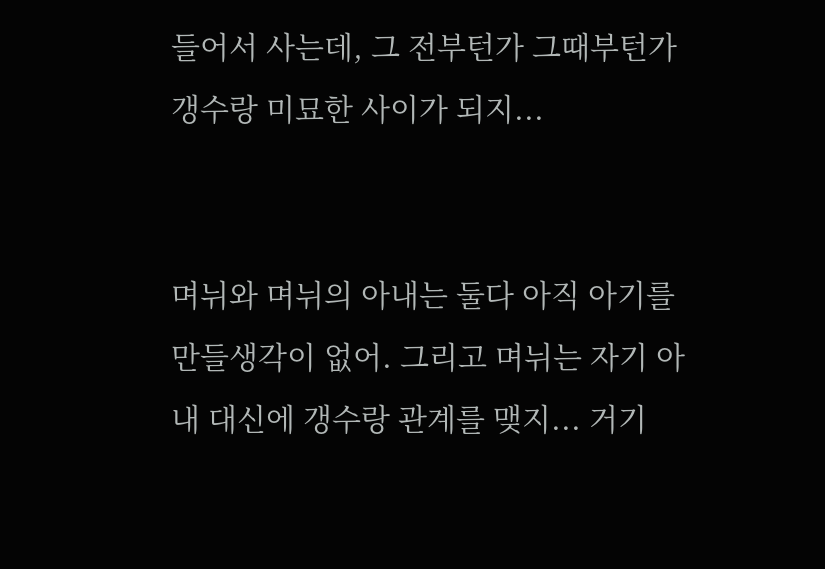들어서 사는데, 그 전부턴가 그때부턴가 갱수랑 미묘한 사이가 되지...


며뉘와 며뉘의 아내는 둘다 아직 아기를 만들생각이 없어. 그리고 며뉘는 자기 아내 대신에 갱수랑 관계를 맺지... 거기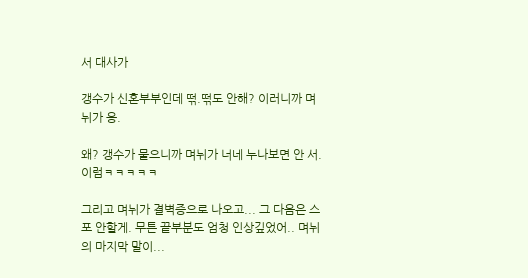서 대사가

갱수가 신혼부부인데 떢.떢도 안해? 이러니까 며뉘가 응.

왜? 갱수가 물으니까 며뉘가 너네 누나보면 안 서. 이럼ㅋㅋㅋㅋㅋ

그리고 며뉘가 결벽증으로 나오고... 그 다음은 스포 안할게. 무튼 끝부분도 엄청 인상깊었어.. 며뉘의 마지막 말이...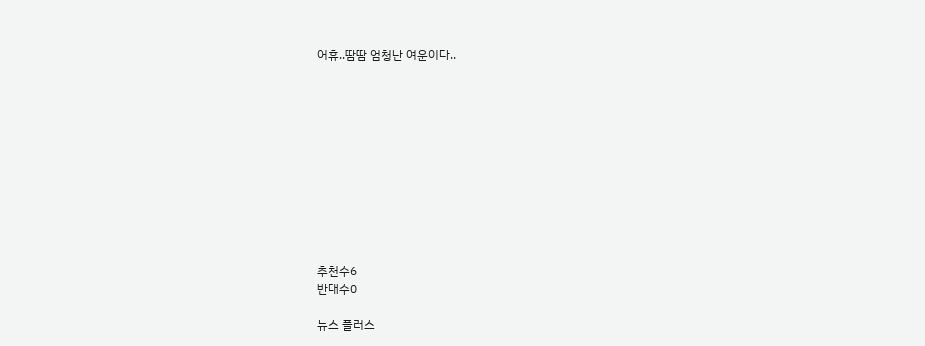어휴..땀땀 엄청난 여운이다..











추천수6
반대수0

뉴스 플러스